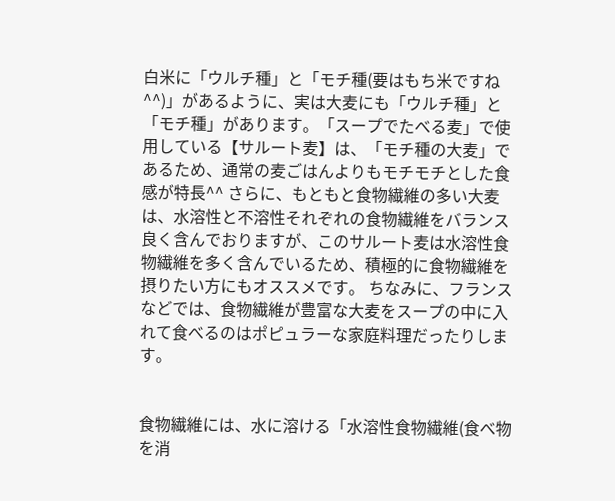白米に「ウルチ種」と「モチ種(要はもち米ですね^^)」があるように、実は大麦にも「ウルチ種」と「モチ種」があります。「スープでたべる麦」で使用している【サルート麦】は、「モチ種の大麦」であるため、通常の麦ごはんよりもモチモチとした食感が特長^^ さらに、もともと食物繊維の多い大麦は、水溶性と不溶性それぞれの食物繊維をバランス良く含んでおりますが、このサルート麦は水溶性食物繊維を多く含んでいるため、積極的に食物繊維を摂りたい方にもオススメです。 ちなみに、フランスなどでは、食物繊維が豊富な大麦をスープの中に入れて食べるのはポピュラーな家庭料理だったりします。


食物繊維には、水に溶ける「水溶性食物繊維(食べ物を消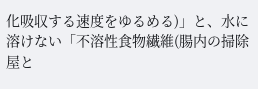化吸収する速度をゆるめる)」と、水に溶けない「不溶性食物繊維(腸内の掃除屋と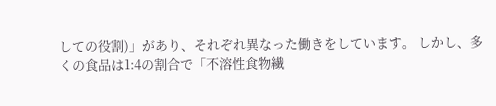しての役割)」があり、それぞれ異なった働きをしています。 しかし、多くの食品は1:4の割合で「不溶性食物繊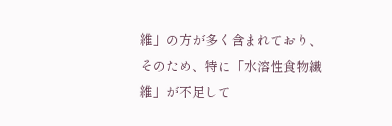維」の方が多く含まれており、そのため、特に「水溶性食物繊維」が不足して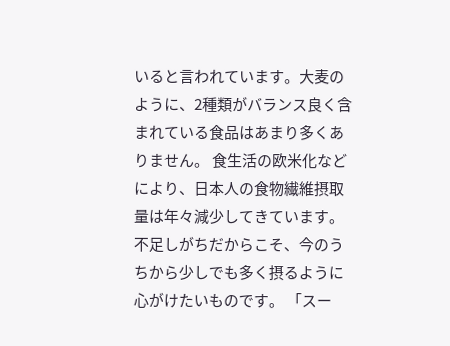いると言われています。大麦のように、2種類がバランス良く含まれている食品はあまり多くありません。 食生活の欧米化などにより、日本人の食物繊維摂取量は年々減少してきています。不足しがちだからこそ、今のうちから少しでも多く摂るように心がけたいものです。 「スー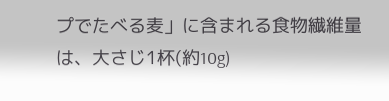プでたべる麦」に含まれる食物繊維量は、大さじ1杯(約10g)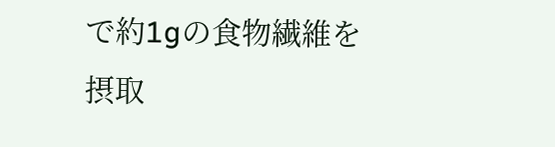で約1gの食物繊維を摂取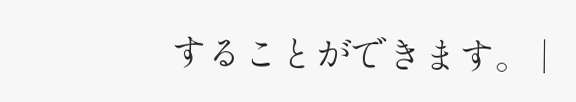することができます。 |